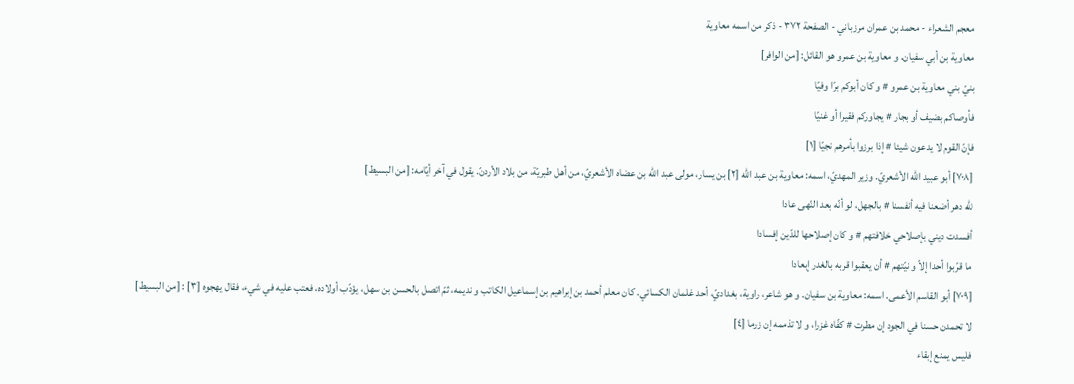معجم الشعراء - محمد بن عمران مرزباني - الصفحة ٣٧٢ - ذكر من اسمه معاوية
معاوية بن أبي سفيان. و معاوية بن عمرو هو القائل: [من الوافر]
بنيّ بني معاوية بن عمرو # و كان أبوكم برّا وفيّا
فأوصاكم بضيف أو بجار # يجاوركم فقيرا أو غنيّا
فإنّ القوم لا يدعون شيئا # إذا برزوا بأمرهم نجيّا [١]
[٧٠٨] أبو عبيد اللّه الأشعريّ. وزير المهديّ، اسمه: معاوية بن عبد اللّه [٢] بن يسار، مولى عبد اللّه بن عضاه الأشعريّ، من أهل طبريّة، من بلاد الأردنّ. يقول في آخر أيّامه: [من البسيط]
للّه دهر أضعنا فيه أنفسنا # بالجهل، لو أنّه بعد النّهى عادا
أفسدت ديني بإصلاحي خلافتهم # و كان إصلاحها للدّين إفسادا
ما قرّبوا أحدا إلاّ و نيّتهم # أن يعقبوا قربه بالغدر إبعادا
[٧٠٩] أبو القاسم الأعمى. اسمه: معاوية بن سفيان. و هو شاعر، راوية، بغداديّ، أحد غلمان الكسائي. كان معلم أحمد بن إبراهيم بن إسماعيل الكاتب و نديمه، ثمّ اتصل بالحسن بن سهل، يؤدّب أولاده، فعتب عليه في شيء، فقال يهجوه [٣] : [من البسيط]
لا تحمدن حسنا في الجود إن مطرت # كفّاه غزرا، و لا تذممه إن زرما [٤]
فليس يمنع إبقاء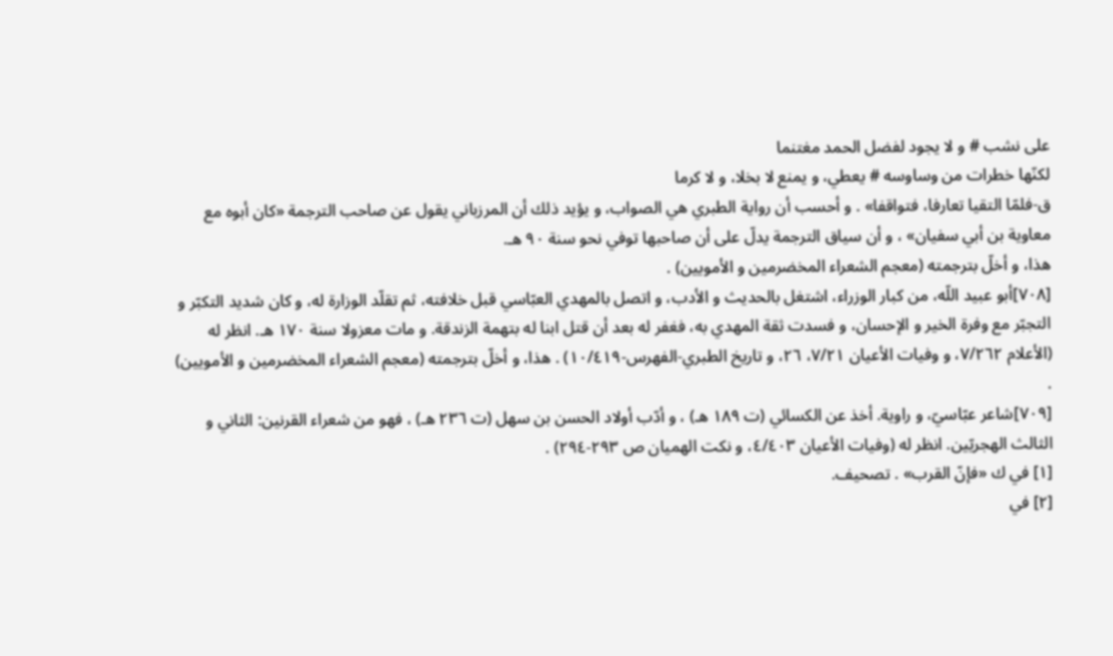على نشب # و لا يجود لفضل الحمد مغتنما
لكنّها خطرات من وساوسه # يعطي، و يمنع لا بخلا، و لا كرما
ق-فلمّا التقيا تعارفا، فتواقفا» . و أحسب أن رواية الطبري هي الصواب، و يؤيد ذلك أن المرزباني يقول عن صاحب الترجمة «كان أبوه مع معاوية بن أبي سفيان» ، و أن سياق الترجمة يدلّ على أن صاحبها توفي نحو سنة ٩٠ هـ.
هذا، و أخلّ بترجمته (معجم الشعراء المخضرمين و الأمويين) .
[٧٠٨]أبو عبيد اللّه، من كبار الوزراء، اشتغل بالحديث و الأدب، و اتصل بالمهدي العبّاسي قبل خلافته، ثم تقلّد الوزارة له، و كان شديد التكبّر و التجبّر مع وفرة الخير و الإحسان، و فسدت ثقة المهدي به، فغفر له بعد أن قتل ابنا له بتهمة الزندقة. و مات معزولا سنة ١٧٠ هـ. انظر له (الأعلام ٧/٢٦٢، و وفيات الأعيان ٧/٢١، ٢٦، و تاريخ الطبري-الفهرس-١٠/٤١٩) . هذا، و أخلّ بترجمته (معجم الشعراء المخضرمين و الأمويين) .
[٧٠٩]شاعر عبّاسيّ، و راوية. أخذ عن الكسائي (ت ١٨٩ هـ) ، و أدّب أولاد الحسن بن سهل (ت ٢٣٦ هـ) ، فهو من شعراء القرنين: الثاني و الثالث الهجريّين. انظر له (وفيات الأعيان ٤/٤٠٣، و نكت الهميان ص ٢٩٣-٢٩٤) .
[١] في ك «فإنّ القرب» . تصحيف.
[٢] في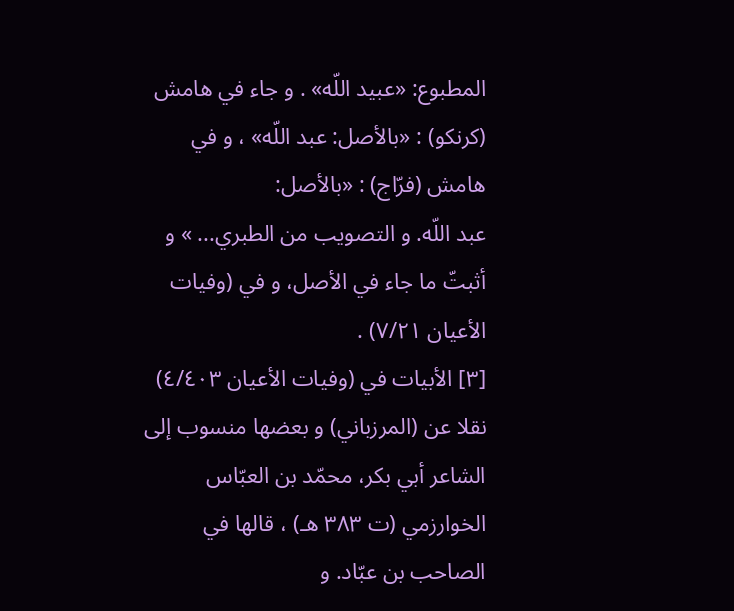المطبوع: «عبيد اللّه» . و جاء في هامش (كرنكو) : «بالأصل: عبد اللّه» ، و في هامش (فرّاج) : «بالأصل:
عبد اللّه. و التصويب من الطبري... » و أثبتّ ما جاء في الأصل، و في (وفيات الأعيان ٧/٢١) .
[٣] الأبيات في (وفيات الأعيان ٤/٤٠٣) نقلا عن (المرزباني) و بعضها منسوب إلى الشاعر أبي بكر، محمّد بن العبّاس الخوارزمي (ت ٣٨٣ هـ) ، قالها في الصاحب بن عبّاد. و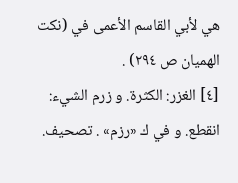هي لأبي القاسم الأعمى في (نكت الهميان ص ٢٩٤) .
[٤] الغزر: الكثرة. و زرم الشيء: انقطع. و في ك «رزم» . تصحيف.